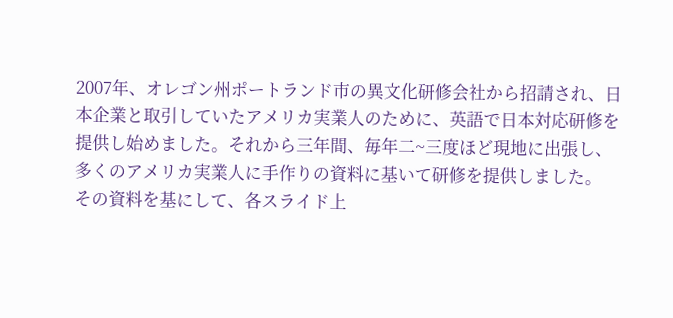2007年、オレゴン州ポートランド市の異文化研修会社から招請され、日本企業と取引していたアメリカ実業人のために、英語で日本対応研修を提供し始めました。それから三年間、毎年二~三度ほど現地に出張し、多くのアメリカ実業人に手作りの資料に基いて研修を提供しました。
その資料を基にして、各スライド上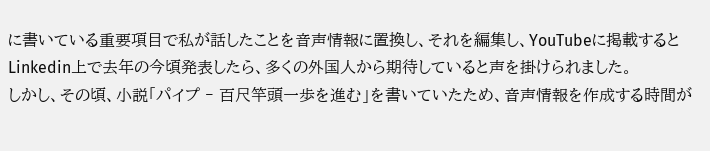に書いている重要項目で私が話したことを音声情報に置換し、それを編集し、YouTubeに掲載するとLinkedin上で去年の今頃発表したら、多くの外国人から期待していると声を掛けられました。
しかし、その頃、小説「パイプ ‐ 百尺竿頭一歩を進む」を書いていたため、音声情報を作成する時間が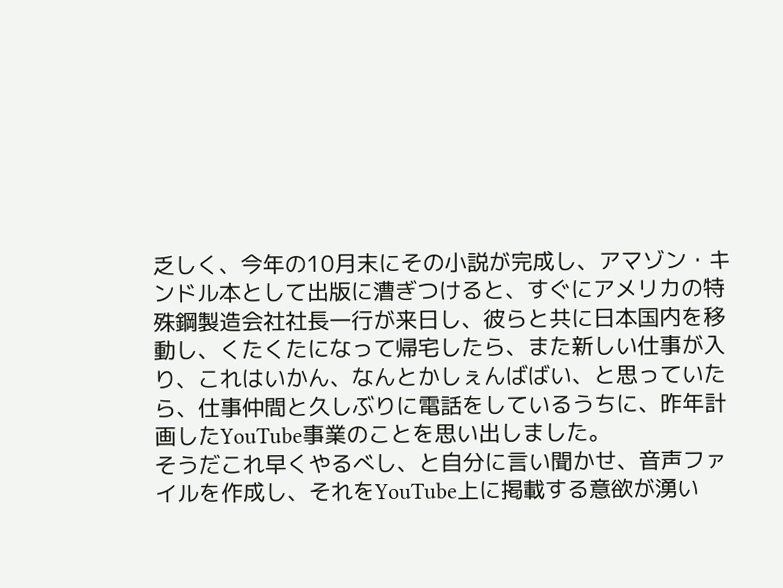乏しく、今年の10月末にその小説が完成し、アマゾン・キンドル本として出版に漕ぎつけると、すぐにアメリカの特殊鋼製造会社社長一行が来日し、彼らと共に日本国内を移動し、くたくたになって帰宅したら、また新しい仕事が入り、これはいかん、なんとかしぇんばばい、と思っていたら、仕事仲間と久しぶりに電話をしているうちに、昨年計画したYouTube事業のことを思い出しました。
そうだこれ早くやるべし、と自分に言い聞かせ、音声ファイルを作成し、それをYouTube上に掲載する意欲が湧い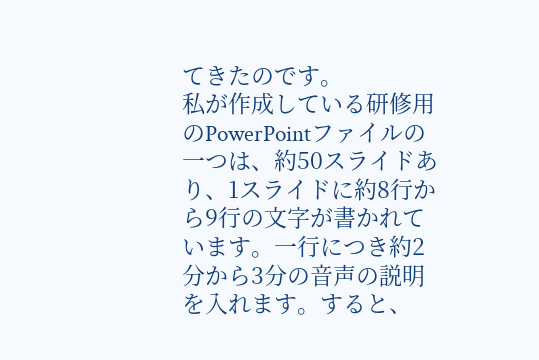てきたのです。
私が作成している研修用のPowerPointファイルの一つは、約50スライドあり、1スライドに約8行から9行の文字が書かれています。一行につき約2分から3分の音声の説明を入れます。すると、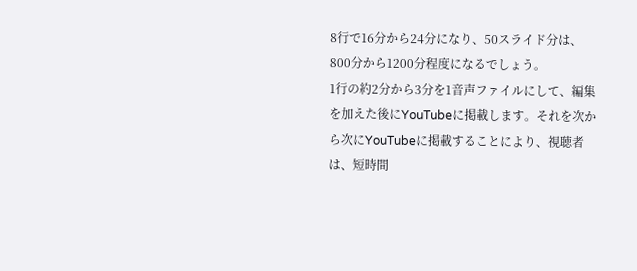8行で16分から24分になり、50スライド分は、800分から1200分程度になるでしょう。
1行の約2分から3分を1音声ファイルにして、編集を加えた後にYouTubeに掲載します。それを次から次にYouTubeに掲載することにより、視聴者は、短時間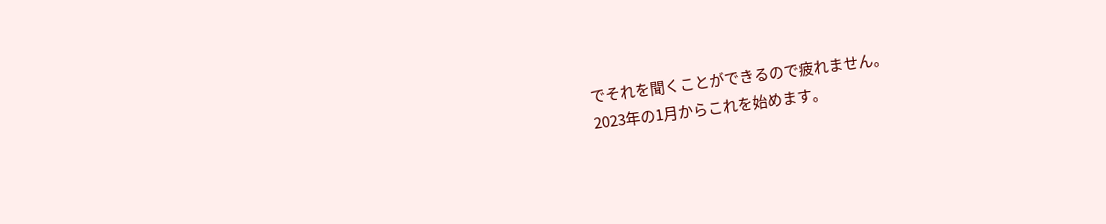でそれを聞くことができるので疲れません。
2023年の1月からこれを始めます。